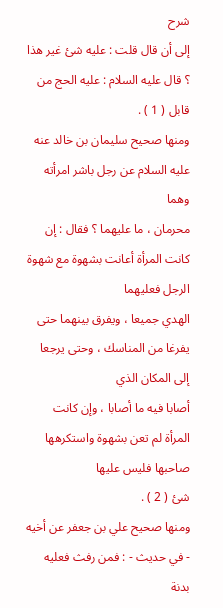شرح
إلى أن قال قلت : عليه شئ غير هذا ؟ قال عليه السلام : عليه الحج من قابل ( 1 ) .
ومنها صحيح سليمان بن خالد عنه عليه السلام عن رجل باشر امرأته وهما
محرمان ، ما عليهما ؟ فقال : إن كانت المرأة أعانت بشهوة مع شهوة الرجل فعليهما
الهدي جميعا ، ويفرق بينهما حتى يفرغا من المناسك ، وحتى يرجعا إلى المكان الذي
أصابا فيه ما أصابا ، وإن كانت المرأة لم تعن بشهوة واستكرهها صاحبها فليس عليها
شئ ( 2 ) .
ومنها صحيح علي بن جعفر عن أخيه - في حديث - : فمن رفث فعليه بدنة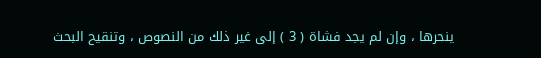ينحرها ، وإن لم يجد فشاة ( 3 ) إلى غير ذلك من النصوص ، وتنقيح البحث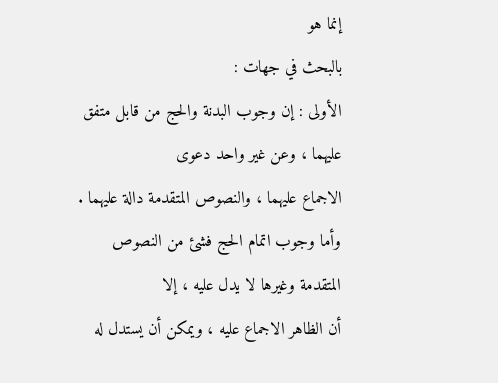إنما هو
بالبحث في جهات :
الأولى : إن وجوب البدنة والحج من قابل متفق عليهما ، وعن غير واحد دعوى
الاجماع عليهما ، والنصوص المتقدمة دالة عليهما .
وأما وجوب اتمام الحج فشئ من النصوص المتقدمة وغيرها لا يدل عليه ، إلا
أن الظاهر الاجماع عليه ، ويمكن أن يستدل له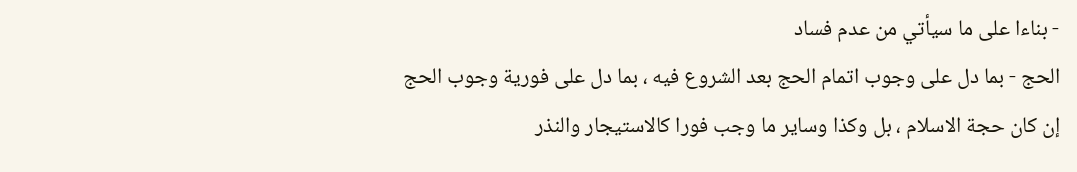- بناءا على ما سيأتي من عدم فساد
الحج - بما دل على وجوب اتمام الحج بعد الشروع فيه ، بما دل على فورية وجوب الحج
إن كان حجة الاسلام ، بل وكذا وساير ما وجب فورا كالاستيجار والنذر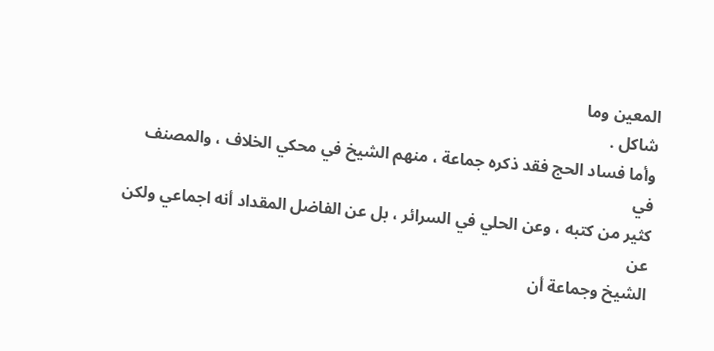المعين وما
شاكل .
وأما فساد الحج فقد ذكره جماعة ، منهم الشيخ في محكي الخلاف ، والمصنف في
كثير من كتبه ، وعن الحلي في السرائر ، بل عن الفاضل المقداد أنه اجماعي ولكن عن
الشيخ وجماعة أن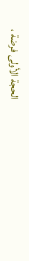الحجة الأولى فرضة ،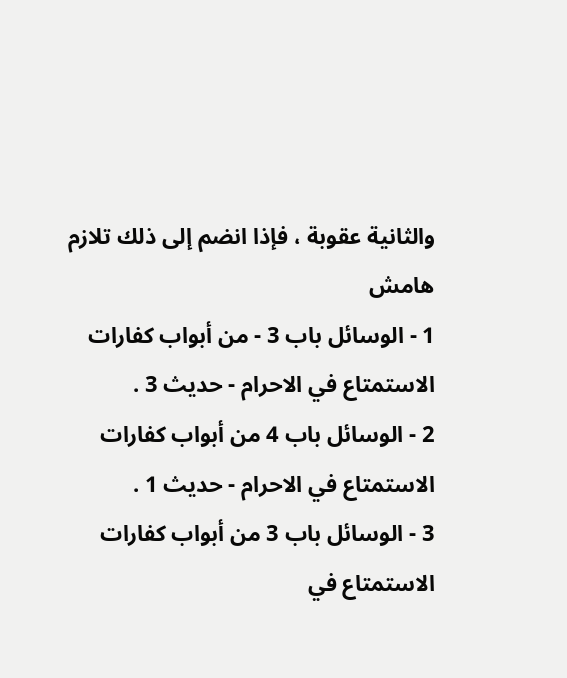والثانية عقوبة ، فإذا انضم إلى ذلك تلازم
هامش
1 - الوسائل باب 3 - من أبواب كفارات الاستمتاع في الاحرام - حديث 3 .
2 - الوسائل باب 4 من أبواب كفارات الاستمتاع في الاحرام - حديث 1 .
3 - الوسائل باب 3 من أبواب كفارات الاستمتاع في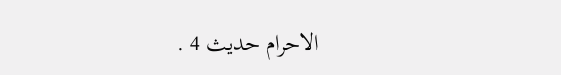الاحرام حديث 4 .